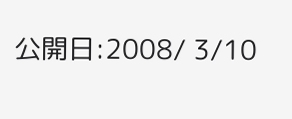公開日:2008/ 3/10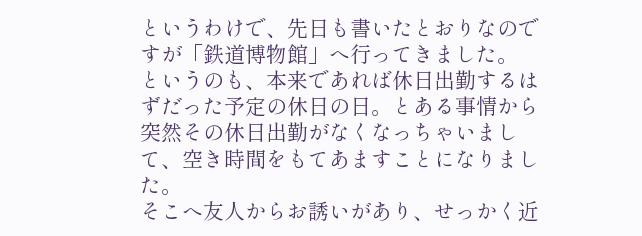というわけで、先日も書いたとおりなのですが「鉄道博物館」へ行ってきました。
というのも、本来であれば休日出勤するはずだった予定の休日の日。とある事情から突然その休日出勤がなくなっちゃいまして、空き時間をもてあますことになりました。
そこへ友人からお誘いがあり、せっかく近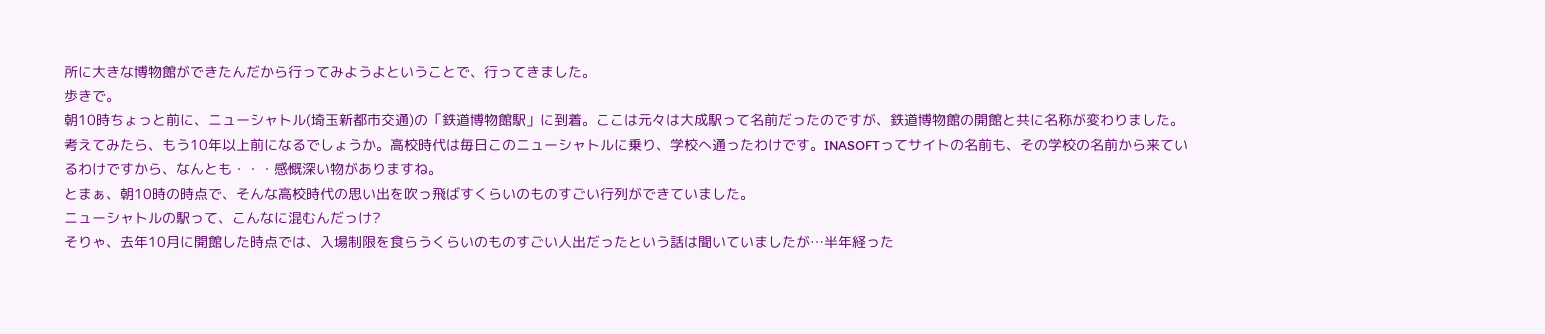所に大きな博物館ができたんだから行ってみようよということで、行ってきました。
歩きで。
朝10時ちょっと前に、ニューシャトル(埼玉新都市交通)の「鉄道博物館駅」に到着。ここは元々は大成駅って名前だったのですが、鉄道博物館の開館と共に名称が変わりました。
考えてみたら、もう10年以上前になるでしょうか。高校時代は毎日このニューシャトルに乗り、学校へ通ったわけです。INASOFTってサイトの名前も、その学校の名前から来ているわけですから、なんとも・・・感慨深い物がありますね。
とまぁ、朝10時の時点で、そんな高校時代の思い出を吹っ飛ばすくらいのものすごい行列ができていました。
ニューシャトルの駅って、こんなに混むんだっけ?
そりゃ、去年10月に開館した時点では、入場制限を食らうくらいのものすごい人出だったという話は聞いていましたが…半年経った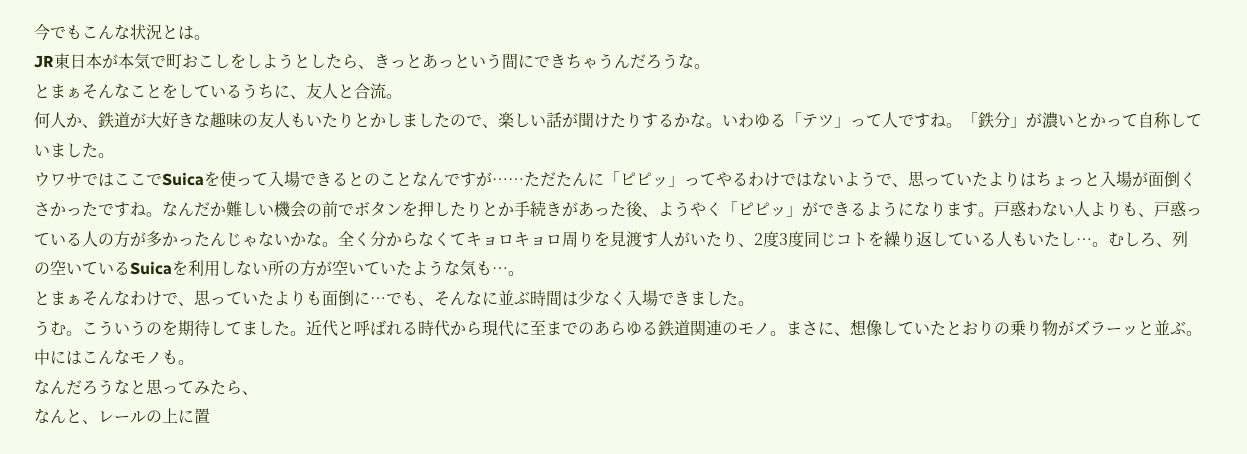今でもこんな状況とは。
JR東日本が本気で町おこしをしようとしたら、きっとあっという間にできちゃうんだろうな。
とまぁそんなことをしているうちに、友人と合流。
何人か、鉄道が大好きな趣味の友人もいたりとかしましたので、楽しい話が聞けたりするかな。いわゆる「テツ」って人ですね。「鉄分」が濃いとかって自称していました。
ウワサではここでSuicaを使って入場できるとのことなんですが……ただたんに「ピピッ」ってやるわけではないようで、思っていたよりはちょっと入場が面倒くさかったですね。なんだか難しい機会の前でボタンを押したりとか手続きがあった後、ようやく「ピピッ」ができるようになります。戸惑わない人よりも、戸惑っている人の方が多かったんじゃないかな。全く分からなくてキョロキョロ周りを見渡す人がいたり、2度3度同じコトを繰り返している人もいたし…。むしろ、列の空いているSuicaを利用しない所の方が空いていたような気も…。
とまぁそんなわけで、思っていたよりも面倒に…でも、そんなに並ぶ時間は少なく入場できました。
うむ。こういうのを期待してました。近代と呼ばれる時代から現代に至までのあらゆる鉄道関連のモノ。まさに、想像していたとおりの乗り物がズラーッと並ぶ。
中にはこんなモノも。
なんだろうなと思ってみたら、
なんと、レールの上に置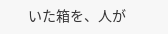いた箱を、人が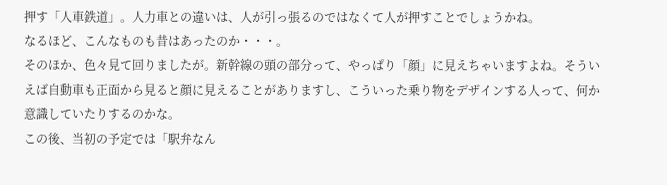押す「人車鉄道」。人力車との違いは、人が引っ張るのではなくて人が押すことでしょうかね。
なるほど、こんなものも昔はあったのか・・・。
そのほか、色々見て回りましたが。新幹線の頭の部分って、やっぱり「顔」に見えちゃいますよね。そういえば自動車も正面から見ると顔に見えることがありますし、こういった乗り物をデザインする人って、何か意識していたりするのかな。
この後、当初の予定では「駅弁なん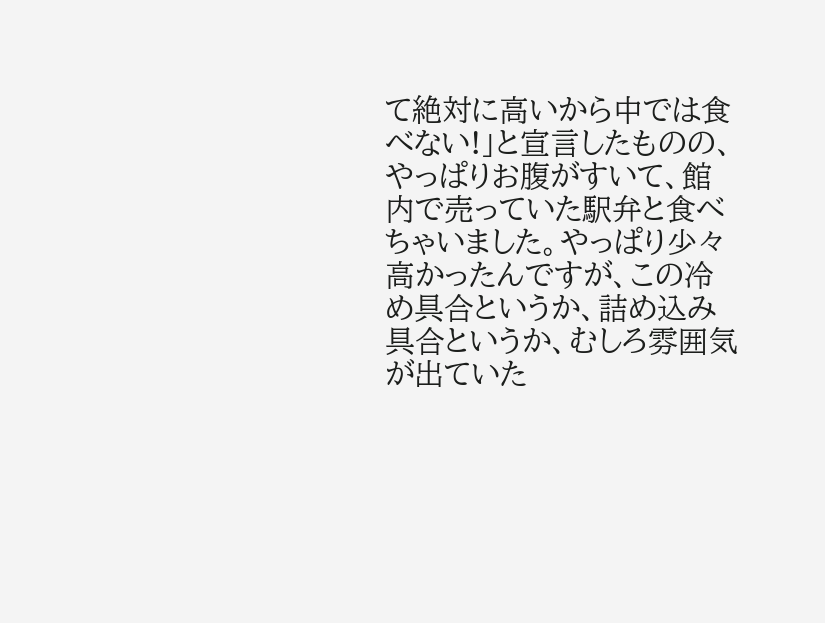て絶対に高いから中では食べない!」と宣言したものの、やっぱりお腹がすいて、館内で売っていた駅弁と食べちゃいました。やっぱり少々高かったんですが、この冷め具合というか、詰め込み具合というか、むしろ雰囲気が出ていた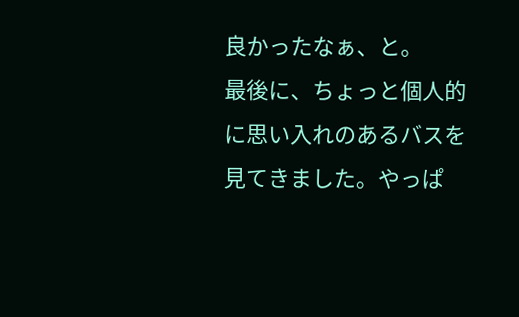良かったなぁ、と。
最後に、ちょっと個人的に思い入れのあるバスを見てきました。やっぱ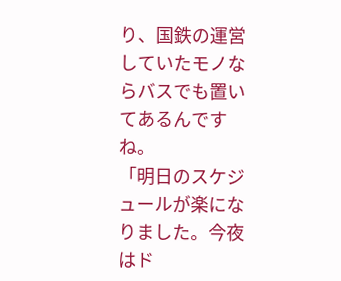り、国鉄の運営していたモノならバスでも置いてあるんですね。
「明日のスケジュールが楽になりました。今夜はド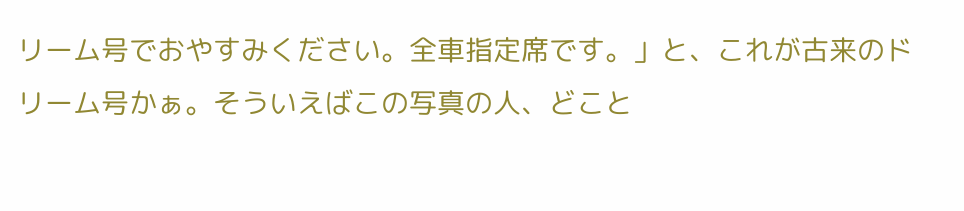リーム号でおやすみください。全車指定席です。」と、これが古来のドリーム号かぁ。そういえばこの写真の人、どこと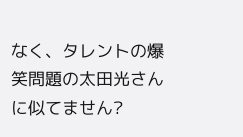なく、タレントの爆笑問題の太田光さんに似てません?